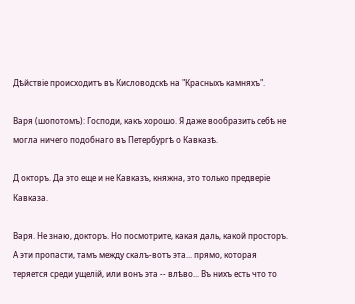Дѣйствіе происходитъ въ Кисловодскѣ на "Красныхъ камняхъ".

Варя (шопотомъ): Господи, какъ хорошо. Я даже вообразить себѣ не могла ничего подобнаго въ Петербургѣ о Кавказѣ.

Д окторъ. Да это еще и не Кавказъ, княжна, это только предверіе Кавказа.

Варя. Не знаю, докторъ. Но посмотрите, какая даль, какой просторъ. А эти пропасти, тамъ между скалъ-вотъ эта... прямо, которая теряется среди ущелій, или вонъ эта -- влѣво... Въ нихъ есть что то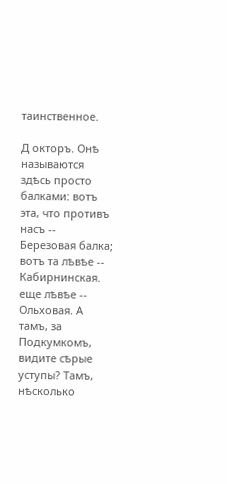таинственное.

Д окторъ. Онѣ называются здѣсь просто балками: вотъ эта, что противъ насъ -- Березовая балка; вотъ та лѣвѣе -- Кабирнинская. еще лѣвѣе -- Ольховая. А тамъ, за Подкумкомъ, видите сѣрые уступы? Тамъ, нѣсколько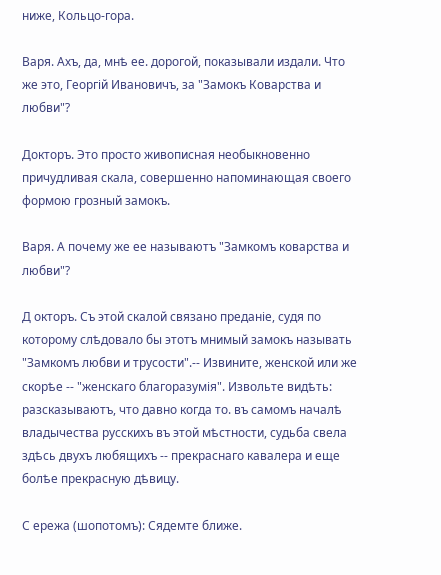ниже, Кольцо-гора.

Варя. Ахъ, да, мнѣ ее. дорогой, показывали издали. Что же это, Георгій Ивановичъ, за "Замокъ Коварства и любви"?

Докторъ. Это просто живописная необыкновенно причудливая скала, совершенно напоминающая своего формою грозный замокъ.

Варя. А почему же ее называютъ "Замкомъ коварства и любви"?

Д окторъ. Съ этой скалой связано преданіе, судя по которому слѣдовало бы этотъ мнимый замокъ называть "Замкомъ любви и трусости".-- Извините, женской или же скорѣе -- "женскаго благоразумія". Извольте видѣть: разсказываютъ, что давно когда то. въ самомъ началѣ владычества русскихъ въ этой мѣстности, судьба свела здѣсь двухъ любящихъ -- прекраснаго кавалера и еще болѣе прекрасную дѣвицу.

С ережа (шопотомъ): Сядемте ближе.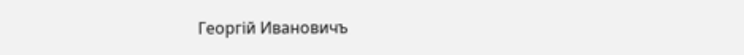Георгій Ивановичъ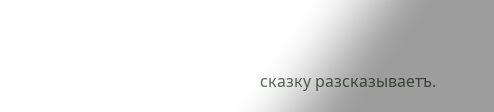сказку разсказываетъ.